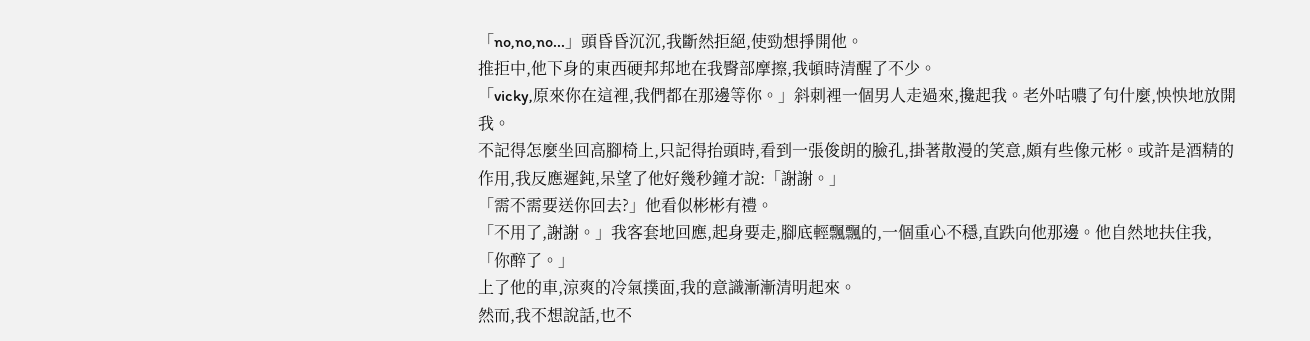「no,no,no...」頭昏昏沉沉,我斷然拒絕,使勁想掙開他。
推拒中,他下身的東西硬邦邦地在我臀部摩擦,我頓時清醒了不少。
「vicky,原來你在這裡,我們都在那邊等你。」斜刺裡一個男人走過來,攙起我。老外咕噥了句什麼,怏怏地放開我。
不記得怎麼坐回高腳椅上,只記得抬頭時,看到一張俊朗的臉孔,掛著散漫的笑意,頗有些像元彬。或許是酒精的作用,我反應遲鈍,呆望了他好幾秒鐘才說:「謝謝。」
「需不需要送你回去?」他看似彬彬有禮。
「不用了,謝謝。」我客套地回應,起身要走,腳底輕飄飄的,一個重心不穩,直跌向他那邊。他自然地扶住我,「你醉了。」
上了他的車,涼爽的冷氣撲面,我的意識漸漸清明起來。
然而,我不想說話,也不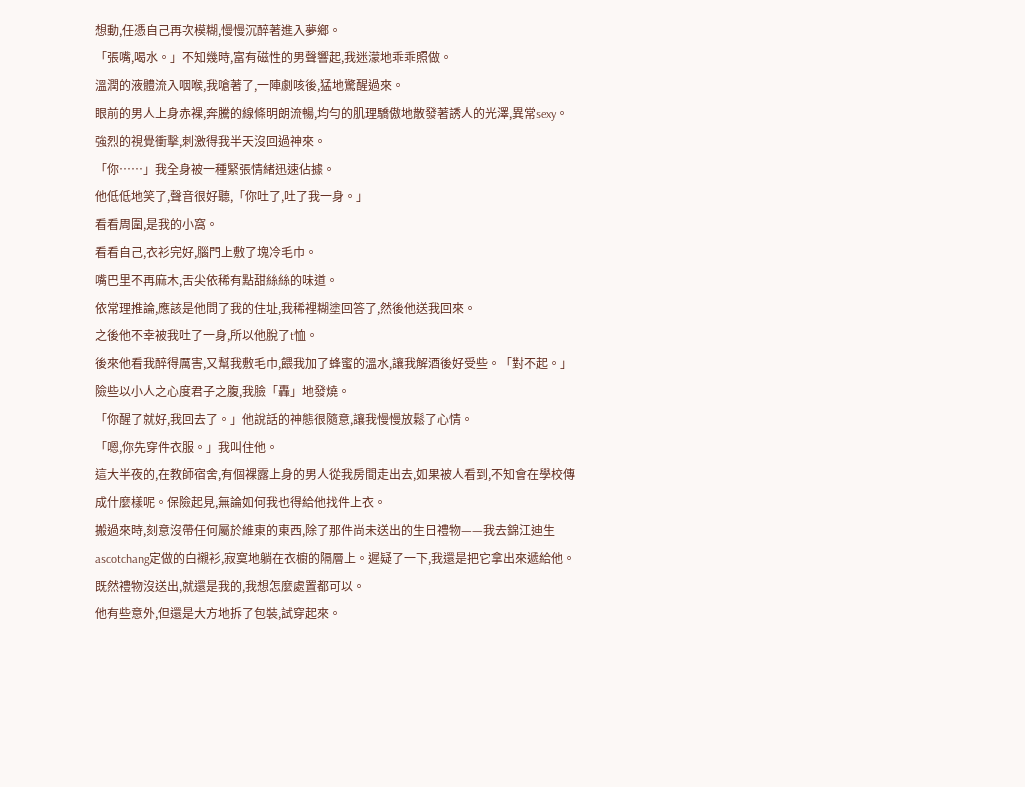想動,任憑自己再次模糊,慢慢沉醉著進入夢鄉。
「張嘴,喝水。」不知幾時,富有磁性的男聲響起,我迷濛地乖乖照做。
溫潤的液體流入咽喉,我嗆著了,一陣劇咳後,猛地驚醒過來。
眼前的男人上身赤裸,奔騰的線條明朗流暢,均勻的肌理驕傲地散發著誘人的光澤,異常sexy。強烈的視覺衝擊,刺激得我半天沒回過神來。
「你……」我全身被一種緊張情緒迅速佔據。
他低低地笑了,聲音很好聽,「你吐了,吐了我一身。」
看看周圍,是我的小窩。
看看自己,衣衫完好,腦門上敷了塊冷毛巾。
嘴巴里不再麻木,舌尖依稀有點甜絲絲的味道。
依常理推論,應該是他問了我的住址,我稀裡糊塗回答了,然後他送我回來。
之後他不幸被我吐了一身,所以他脫了t恤。
後來他看我醉得厲害,又幫我敷毛巾,餵我加了蜂蜜的溫水,讓我解酒後好受些。「對不起。」險些以小人之心度君子之腹,我臉「轟」地發燒。
「你醒了就好,我回去了。」他說話的神態很隨意,讓我慢慢放鬆了心情。
「嗯,你先穿件衣服。」我叫住他。
這大半夜的,在教師宿舍,有個裸露上身的男人從我房間走出去,如果被人看到,不知會在學校傳成什麼樣呢。保險起見,無論如何我也得給他找件上衣。
搬過來時,刻意沒帶任何屬於維東的東西,除了那件尚未送出的生日禮物——我去錦江迪生ascotchang定做的白襯衫,寂寞地躺在衣櫥的隔層上。遲疑了一下,我還是把它拿出來遞給他。
既然禮物沒送出,就還是我的,我想怎麼處置都可以。
他有些意外,但還是大方地拆了包裝,試穿起來。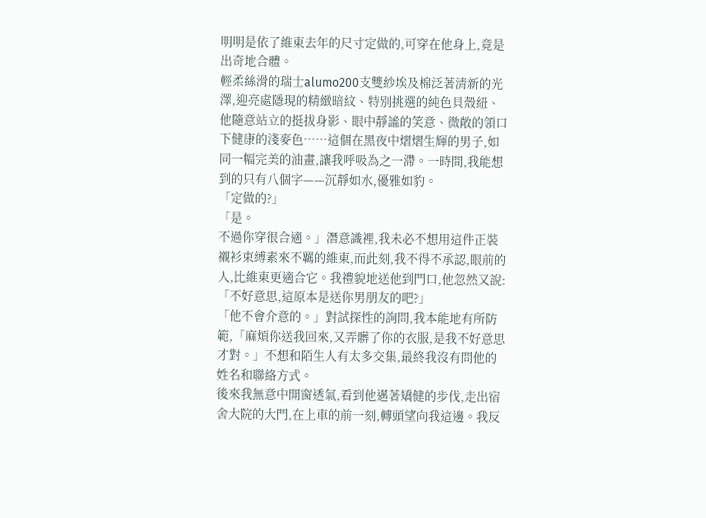明明是依了維東去年的尺寸定做的,可穿在他身上,竟是出奇地合體。
輕柔絲滑的瑞士alumo200支雙紗埃及棉泛著清新的光澤,迎亮處隱現的精緻暗紋、特別挑選的純色貝殼紐、他隨意站立的挺拔身影、眼中靜謐的笑意、微敞的領口下健康的淺麥色……這個在黑夜中熠熠生輝的男子,如同一幅完美的油畫,讓我呼吸為之一滯。一時間,我能想到的只有八個字——沉靜如水,優雅如豹。
「定做的?」
「是。
不過你穿很合適。」潛意識裡,我未必不想用這件正裝襯衫束縛素來不羈的維東,而此刻,我不得不承認,眼前的人,比維東更適合它。我禮貌地送他到門口,他忽然又說:「不好意思,這原本是送你男朋友的吧?」
「他不會介意的。」對試探性的詢問,我本能地有所防範,「麻煩你送我回來,又弄髒了你的衣服,是我不好意思才對。」不想和陌生人有太多交集,最終我沒有問他的姓名和聯絡方式。
後來我無意中開窗透氣,看到他邁著矯健的步伐,走出宿舍大院的大門,在上車的前一刻,轉頭望向我這邊。我反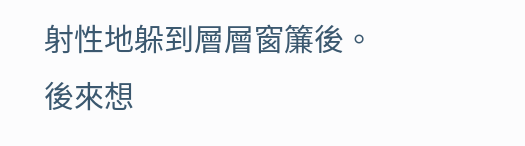射性地躲到層層窗簾後。
後來想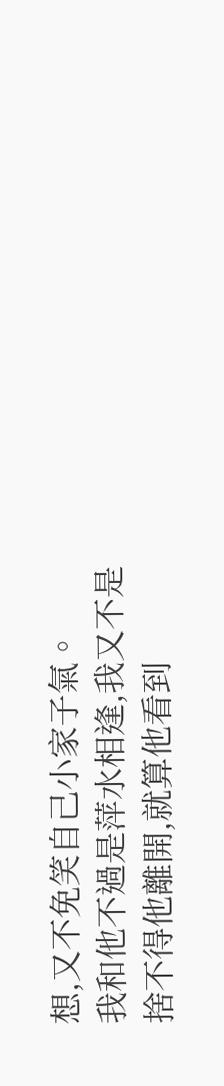想,又不免笑自己小家子氣。
我和他不過是萍水相逢,我又不是捨不得他離開,就算他看到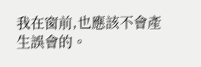我在窗前,也應該不會產生誤會的。